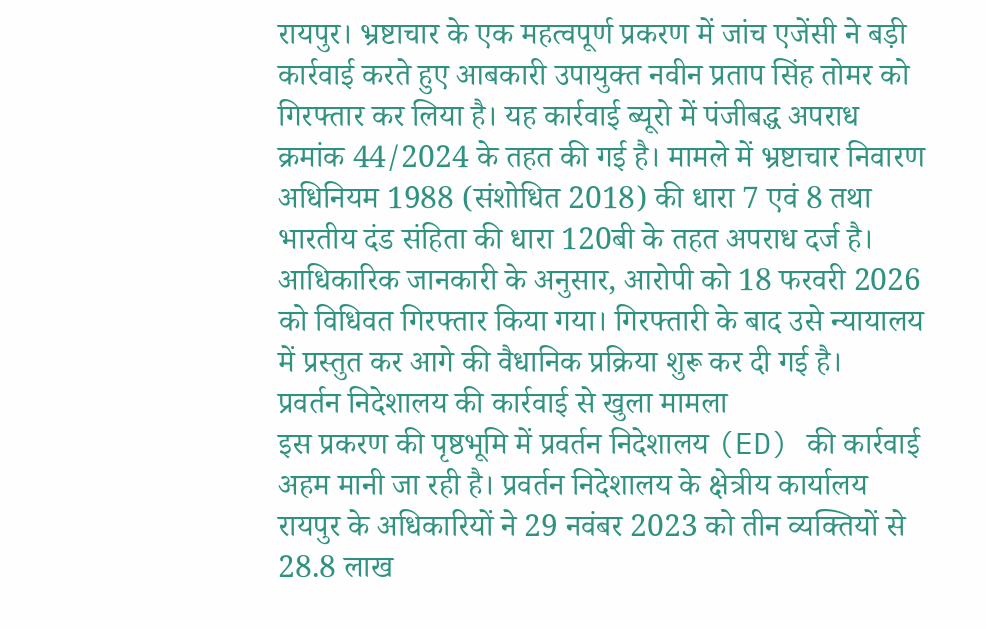रायपुर। भ्रष्टाचार के एक महत्वपूर्ण प्रकरण में जांच एजेंसी ने बड़ी कार्रवाई करते हुए आबकारी उपायुक्त नवीन प्रताप सिंह तोमर को गिरफ्तार कर लिया है। यह कार्रवाई ब्यूरो में पंजीबद्ध अपराध क्रमांक 44/2024 के तहत की गई है। मामले में भ्रष्टाचार निवारण अधिनियम 1988 (संशोधित 2018) की धारा 7 एवं 8 तथा भारतीय दंड संहिता की धारा 120बी के तहत अपराध दर्ज है।
आधिकारिक जानकारी के अनुसार, आरोपी को 18 फरवरी 2026 को विधिवत गिरफ्तार किया गया। गिरफ्तारी के बाद उसे न्यायालय में प्रस्तुत कर आगे की वैधानिक प्रक्रिया शुरू कर दी गई है।
प्रवर्तन निदेशालय की कार्रवाई से खुला मामला
इस प्रकरण की पृष्ठभूमि में प्रवर्तन निदेशालय (ED) की कार्रवाई अहम मानी जा रही है। प्रवर्तन निदेशालय के क्षेत्रीय कार्यालय रायपुर के अधिकारियों ने 29 नवंबर 2023 को तीन व्यक्तियों से 28.8 लाख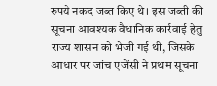रुपये नकद जब्त किए थे। इस जब्ती की सूचना आवश्यक वैधानिक कार्रवाई हेतु राज्य शासन को भेजी गई थी, जिसके आधार पर जांच एजेंसी ने प्रथम सूचना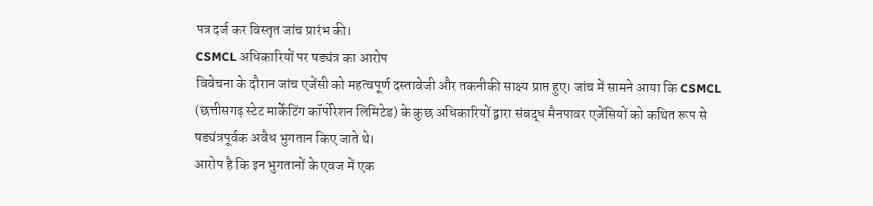पत्र दर्ज कर विस्तृत जांच प्रारंभ की।
CSMCL अधिकारियों पर षड्यंत्र का आरोप
विवेचना के दौरान जांच एजेंसी को महत्वपूर्ण दस्तावेजी और तकनीकी साक्ष्य प्राप्त हुए। जांच में सामने आया कि CSMCL (छत्तीसगढ़ स्टेट मार्केटिंग कॉर्पोरेशन लिमिटेड) के कुछ अधिकारियों द्वारा संबद्ध मैनपावर एजेंसियों को कथित रूप से षड्यंत्रपूर्वक अवैध भुगतान किए जाते थे।
आरोप है कि इन भुगतानों के एवज में एक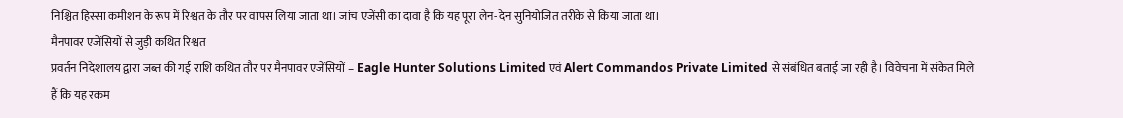निश्चित हिस्सा कमीशन के रूप में रिश्वत के तौर पर वापस लिया जाता था। जांच एजेंसी का दावा है कि यह पूरा लेन-देन सुनियोजित तरीके से किया जाता था।
मैनपावर एजेंसियों से जुड़ी कथित रिश्वत
प्रवर्तन निदेशालय द्वारा जब्त की गई राशि कथित तौर पर मैनपावर एजेंसियों – Eagle Hunter Solutions Limited एवं Alert Commandos Private Limited से संबंधित बताई जा रही है। विवेचना में संकेत मिले हैं कि यह रकम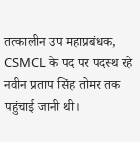तत्कालीन उप महाप्रबंधक, CSMCL के पद पर पदस्थ रहे नवीन प्रताप सिंह तोमर तक पहुंचाई जानी थी।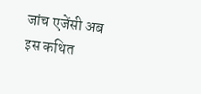जांच एजेंसी अब इस कथित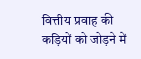वित्तीय प्रवाह की कड़ियों को जोड़ने में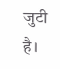जुटी है।